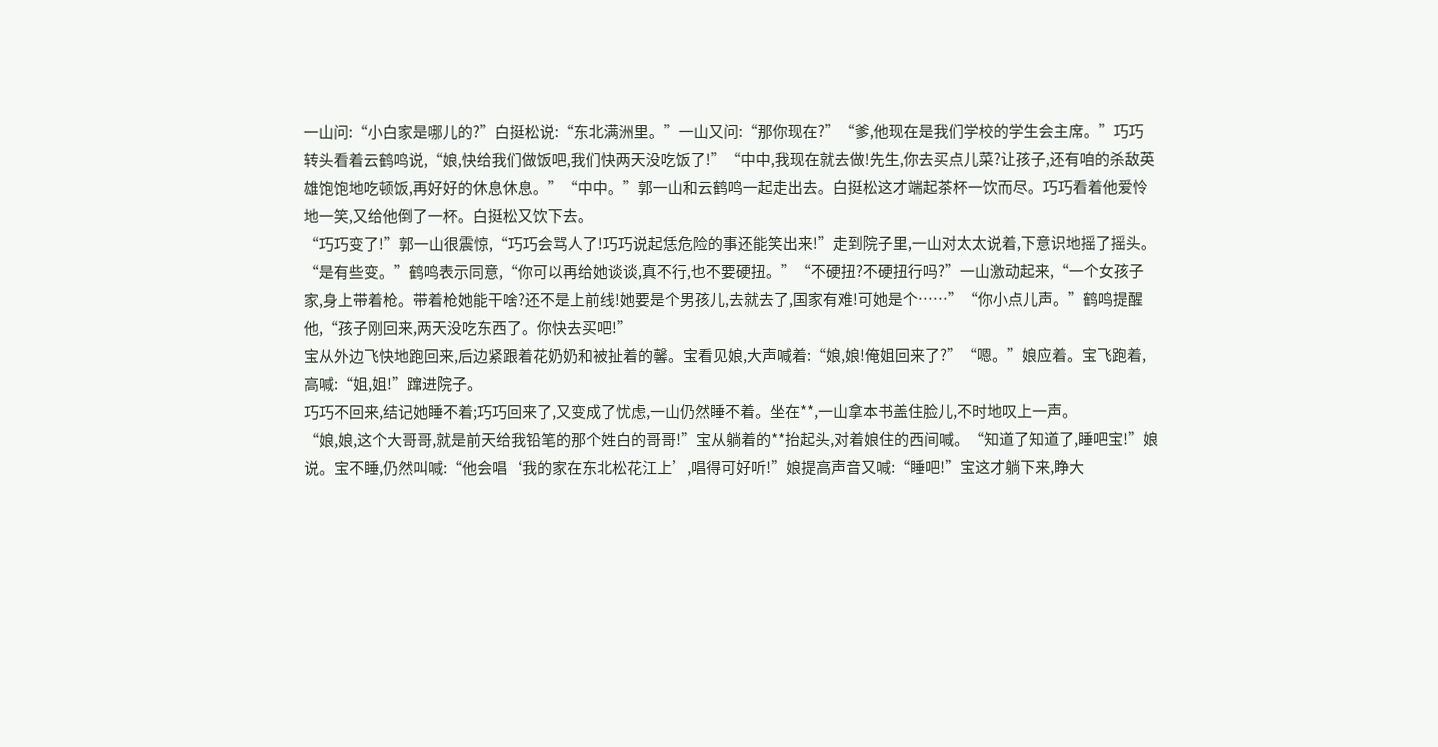一山问:“小白家是哪儿的?”白挺松说:“东北满洲里。”一山又问:“那你现在?”“爹,他现在是我们学校的学生会主席。”巧巧转头看着云鹤鸣说,“娘,快给我们做饭吧,我们快两天没吃饭了!”“中中,我现在就去做!先生,你去买点儿菜?让孩子,还有咱的杀敌英雄饱饱地吃顿饭,再好好的休息休息。”“中中。”郭一山和云鹤鸣一起走出去。白挺松这才端起茶杯一饮而尽。巧巧看着他爱怜地一笑,又给他倒了一杯。白挺松又饮下去。
“巧巧变了!”郭一山很震惊,“巧巧会骂人了!巧巧说起恁危险的事还能笑出来!”走到院子里,一山对太太说着,下意识地摇了摇头。“是有些变。”鹤鸣表示同意,“你可以再给她谈谈,真不行,也不要硬扭。”“不硬扭?不硬扭行吗?”一山激动起来,“一个女孩子家,身上带着枪。带着枪她能干啥?还不是上前线!她要是个男孩儿,去就去了,国家有难!可她是个……”“你小点儿声。”鹤鸣提醒他,“孩子刚回来,两天没吃东西了。你快去买吧!”
宝从外边飞快地跑回来,后边紧跟着花奶奶和被扯着的馨。宝看见娘,大声喊着:“娘,娘!俺姐回来了?”“嗯。”娘应着。宝飞跑着,高喊:“姐,姐!”蹿进院子。
巧巧不回来,结记她睡不着;巧巧回来了,又变成了忧虑,一山仍然睡不着。坐在**,一山拿本书盖住脸儿,不时地叹上一声。
“娘,娘,这个大哥哥,就是前天给我铅笔的那个姓白的哥哥!”宝从躺着的**抬起头,对着娘住的西间喊。“知道了知道了,睡吧宝!”娘说。宝不睡,仍然叫喊:“他会唱‘我的家在东北松花江上’,唱得可好听!”娘提高声音又喊:“睡吧!”宝这才躺下来,睁大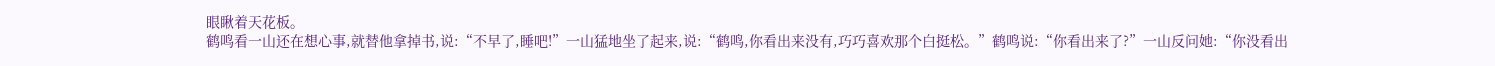眼瞅着天花板。
鹤鸣看一山还在想心事,就替他拿掉书,说:“不早了,睡吧!”一山猛地坐了起来,说:“鹤鸣,你看出来没有,巧巧喜欢那个白挺松。”鹤鸣说:“你看出来了?”一山反问她:“你没看出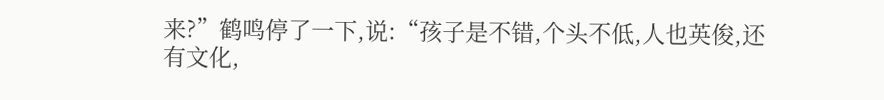来?”鹤鸣停了一下,说:“孩子是不错,个头不低,人也英俊,还有文化,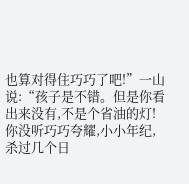也算对得住巧巧了吧!”一山说:“孩子是不错。但是你看出来没有,不是个省油的灯!你没听巧巧夸耀,小小年纪,杀过几个日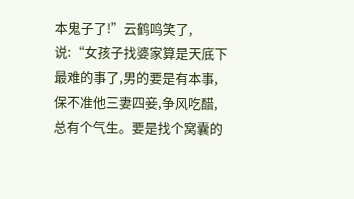本鬼子了!”云鹤鸣笑了,说:“女孩子找婆家算是天底下最难的事了,男的要是有本事,保不准他三妻四妾,争风吃醋,总有个气生。要是找个窝囊的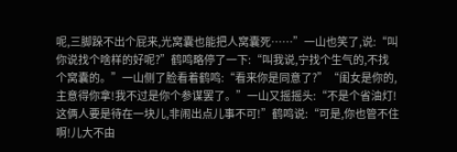呢,三脚跺不出个屁来,光窝囊也能把人窝囊死……”一山也笑了,说:“叫你说找个啥样的好呢?”鹤鸣略停了一下:“叫我说,宁找个生气的,不找个窝囊的。”一山侧了脸看着鹤鸣:“看来你是同意了?”“闺女是你的,主意得你拿!我不过是你个参谋罢了。”一山又摇摇头:“不是个省油灯!这俩人要是待在一块儿,非闹出点儿事不可!”鹤鸣说:“可是,你也管不住啊!儿大不由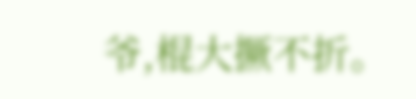爷,棍大撅不折。